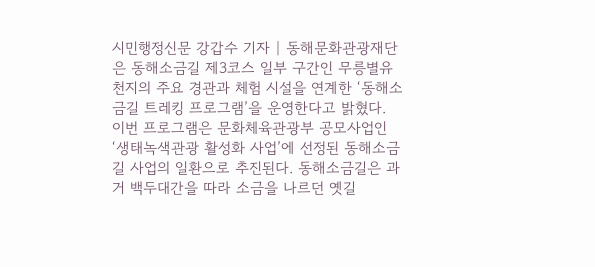시민행정신문 강갑수 기자 | 동해문화관광재단은 동해소금길 제3코스 일부 구간인 무릉별유천지의 주요 경관과 체험 시설을 연계한 ‘동해소금길 트레킹 프로그램’을 운영한다고 밝혔다.
이번 프로그램은 문화체육관광부 공모사업인 ‘생태녹색관광 활성화 사업’에 선정된 동해소금길 사업의 일환으로 추진된다. 동해소금길은 과거 백두대간을 따라 소금을 나르던 옛길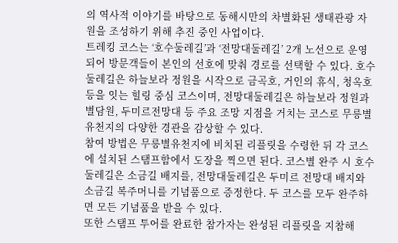의 역사적 이야기를 바탕으로 동해시만의 차별화된 생태관광 자원을 조성하기 위해 추진 중인 사업이다.
트레킹 코스는 ‘호수둘레길’과 ‘전망대둘레길’ 2개 노선으로 운영되어 방문객들이 본인의 선호에 맞춰 경로를 선택할 수 있다. 호수둘레길은 하늘보라 정원을 시작으로 금곡호, 거인의 휴식, 청옥호 등을 잇는 힐링 중심 코스이며, 전망대둘레길은 하늘보라 정원과 별담원, 두미르전망대 등 주요 조망 지점을 거치는 코스로 무릉별유천지의 다양한 경관을 감상할 수 있다.
참여 방법은 무릉별유천지에 비치된 리플릿을 수령한 뒤 각 코스에 설치된 스탬프함에서 도장을 찍으면 된다. 코스별 완주 시 호수둘레길은 소금길 배지를, 전망대둘레길은 두미르 전망대 배지와 소금길 복주머니를 기념품으로 증정한다. 두 코스를 모두 완주하면 모든 기념품을 받을 수 있다.
또한 스탬프 투어를 완료한 참가자는 완성된 리플릿을 지참해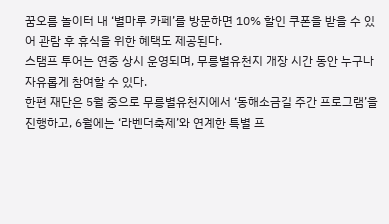꿈오름 놀이터 내 ‘별마루 카페’를 방문하면 10% 할인 쿠폰을 받을 수 있어 관람 후 휴식을 위한 혜택도 제공된다.
스탬프 투어는 연중 상시 운영되며, 무릉별유천지 개장 시간 동안 누구나 자유롭게 참여할 수 있다.
한편 재단은 5월 중으로 무릉별유천지에서 ‘동해소금길 주간 프로그램’을 진행하고, 6월에는 ‘라벤더축제’와 연계한 특별 프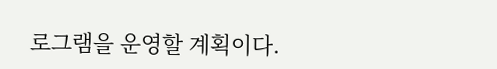로그램을 운영할 계획이다.